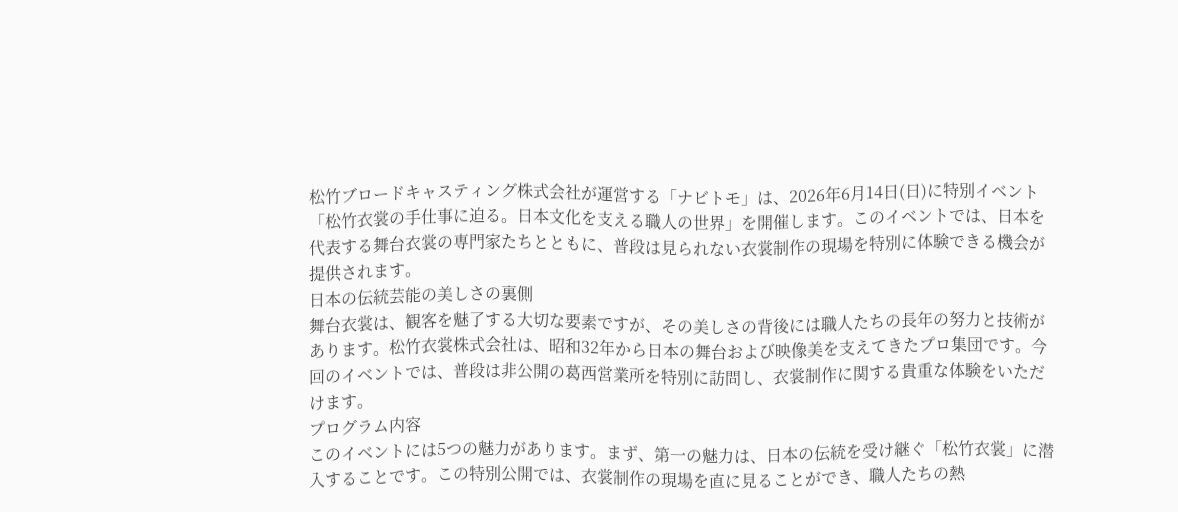松竹ブロードキャスティング株式会社が運営する「ナビトモ」は、2026年6月14日(日)に特別イベント「松竹衣裳の手仕事に迫る。日本文化を支える職人の世界」を開催します。このイベントでは、日本を代表する舞台衣裳の専門家たちとともに、普段は見られない衣裳制作の現場を特別に体験できる機会が提供されます。
日本の伝統芸能の美しさの裏側
舞台衣裳は、観客を魅了する大切な要素ですが、その美しさの背後には職人たちの長年の努力と技術があります。松竹衣裳株式会社は、昭和32年から日本の舞台および映像美を支えてきたプロ集団です。今回のイベントでは、普段は非公開の葛西営業所を特別に訪問し、衣裳制作に関する貴重な体験をいただけます。
プログラム内容
このイベントには5つの魅力があります。まず、第一の魅力は、日本の伝統を受け継ぐ「松竹衣裳」に潜入することです。この特別公開では、衣裳制作の現場を直に見ることができ、職人たちの熱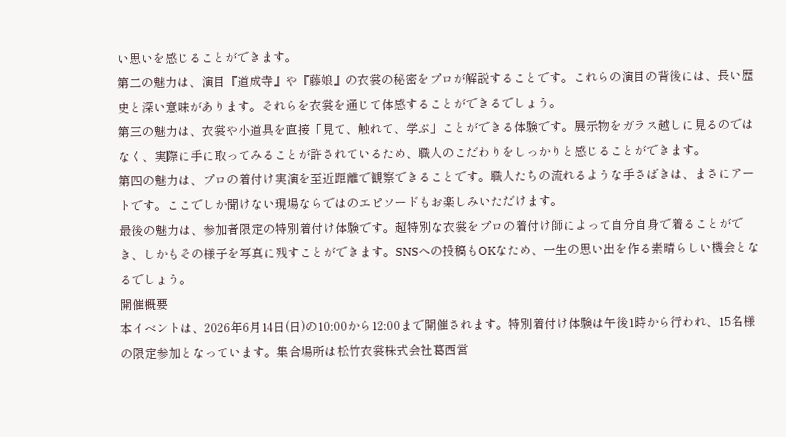い思いを感じることができます。
第二の魅力は、演目『道成寺』や『藤娘』の衣裳の秘密をプロが解説することです。これらの演目の背後には、長い歴史と深い意味があります。それらを衣裳を通じて体感することができるでしょう。
第三の魅力は、衣裳や小道具を直接「見て、触れて、学ぶ」ことができる体験です。展示物をガラス越しに見るのではなく、実際に手に取ってみることが許されているため、職人のこだわりをしっかりと感じることができます。
第四の魅力は、プロの着付け実演を至近距離で観察できることです。職人たちの流れるような手さばきは、まさにアートです。ここでしか聞けない現場ならではのエピソードもお楽しみいただけます。
最後の魅力は、参加者限定の特別着付け体験です。超特別な衣裳をプロの着付け師によって自分自身で着ることができ、しかもその様子を写真に残すことができます。SNSへの投稿もOKなため、一生の思い出を作る素晴らしい機会となるでしょう。
開催概要
本イベントは、2026年6月14日(日)の10:00から12:00まで開催されます。特別着付け体験は午後1時から行われ、15名様の限定参加となっています。集合場所は松竹衣裳株式会社葛西営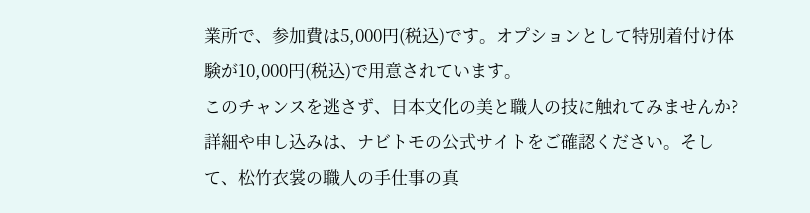業所で、参加費は5,000円(税込)です。オプションとして特別着付け体験が10,000円(税込)で用意されています。
このチャンスを逃さず、日本文化の美と職人の技に触れてみませんか?詳細や申し込みは、ナビトモの公式サイトをご確認ください。そして、松竹衣裳の職人の手仕事の真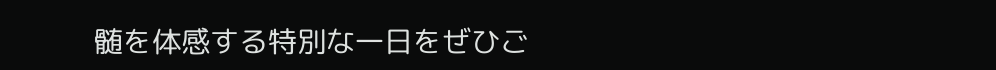髄を体感する特別な一日をぜひご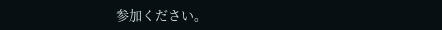参加ください。